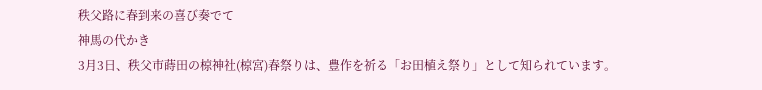秩父路に春到来の喜び奏でて
神馬の代かき
3月3日、秩父市蒔田の椋神社(椋宮)春祭りは、豊作を祈る「お田植え祭り」として知られています。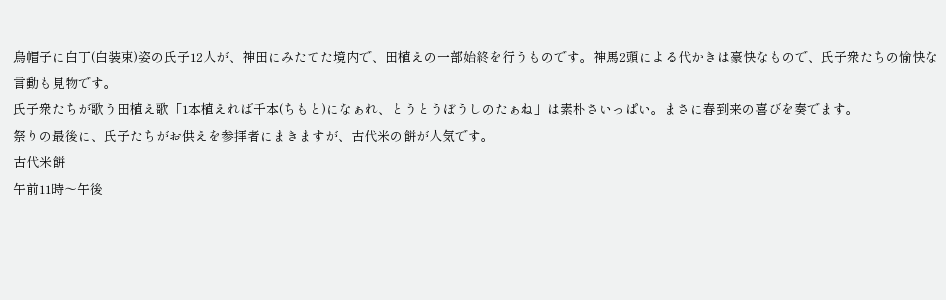烏帽子に白丁(白装束)姿の氏子12人が、神田にみたてた境内で、田植えの一部始終を行うものです。神馬2頭による代かきは豪快なもので、氏子衆たちの愉快な言動も見物です。
氏子衆たちが歌う田植え歌「1本植えれば千本(ちもと)になぁれ、とうとうぼうしのたぁね」は素朴さいっぱい。まさに春到来の喜びを奏でます。
祭りの最後に、氏子たちがお供えを参拝者にまきますが、古代米の餅が人気です。
古代米餅
午前11時〜午後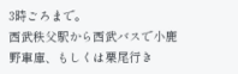3時ごろまで。
西武秩父駅から西武バスで小鹿野車庫、もしくは栗尾行き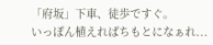「府坂」下車、徒歩ですぐ。
いっぽん植えればちもとになぁれ...